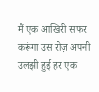मैं एक आखिरी सफर करूंगा उस रोज़ अपनी उलझी हुई हर एक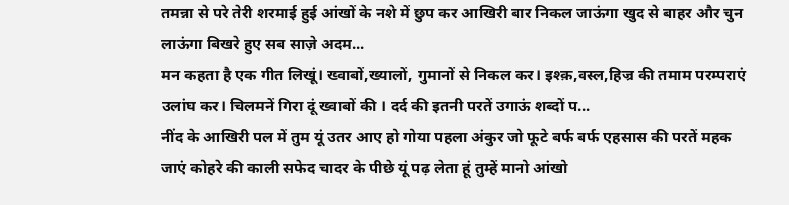तमन्ना से परे तेरी शरमाई हुई आंखों के नशे में छुप कर आखिरी बार निकल जाऊंगा खुद से बाहर और चुन लाऊंगा बिखरे हुए सब साज़े अदम...
मन कहता है एक गीत लिखूं। ख्वाबों,ख्यालों, गुमानों से निकल कर। इश्क़,वस्ल,हिज्र की तमाम परम्पराएं उलांघ कर। चिलमनें गिरा दूं ख्वाबों की । दर्द की इतनी परतें उगाऊं शब्दों प...
नींद के आखिरी पल में तुम यूं उतर आए हो गोया पहला अंकुर जो फूटे बर्फ बर्फ एहसास की परतें महक जाएं कोहरे की काली सफेद चादर के पीछे यूं पढ़ लेता हूं तुम्हें मानो आंखो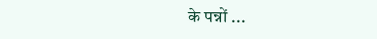के पन्नों ...